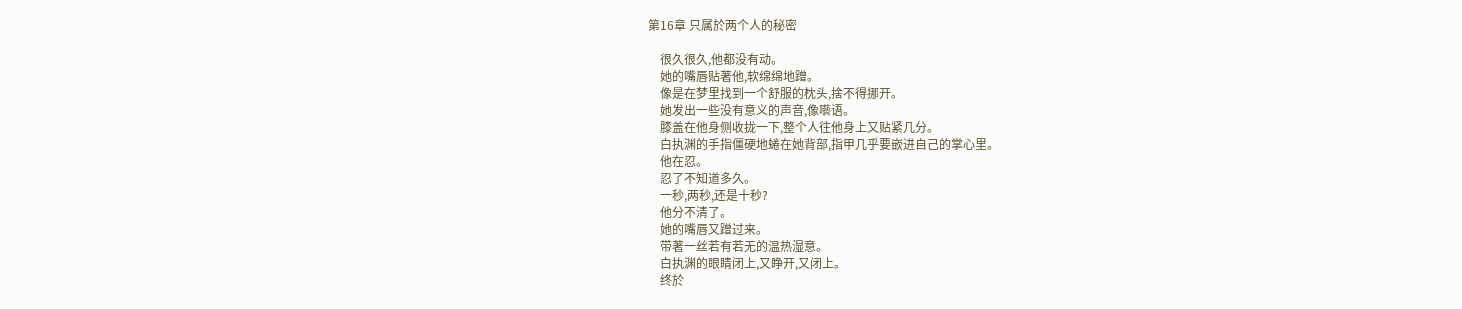第16章 只属於两个人的秘密

    很久很久,他都没有动。
    她的嘴唇贴著他,软绵绵地蹭。
    像是在梦里找到一个舒服的枕头,捨不得挪开。
    她发出一些没有意义的声音,像囈语。
    膝盖在他身侧收拢一下,整个人往他身上又贴紧几分。
    白执渊的手指僵硬地蜷在她背部,指甲几乎要嵌进自己的掌心里。
    他在忍。
    忍了不知道多久。
    一秒,两秒,还是十秒?
    他分不清了。
    她的嘴唇又蹭过来。
    带著一丝若有若无的温热湿意。
    白执渊的眼睛闭上,又睁开,又闭上。
    终於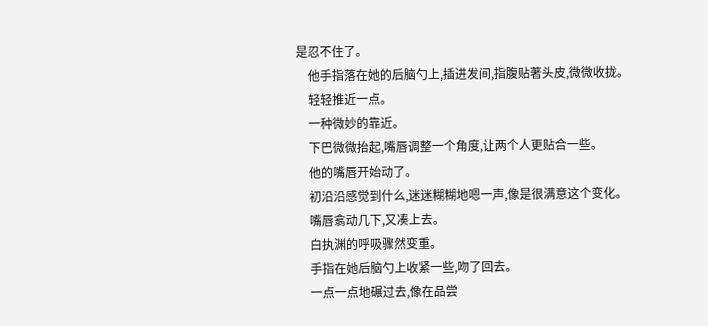是忍不住了。
    他手指落在她的后脑勺上,插进发间,指腹贴著头皮,微微收拢。
    轻轻推近一点。
    一种微妙的靠近。
    下巴微微抬起,嘴唇调整一个角度,让两个人更贴合一些。
    他的嘴唇开始动了。
    初沿沿感觉到什么,迷迷糊糊地嗯一声,像是很满意这个变化。
    嘴唇翕动几下,又凑上去。
    白执渊的呼吸骤然变重。
    手指在她后脑勺上收紧一些,吻了回去。
    一点一点地碾过去,像在品尝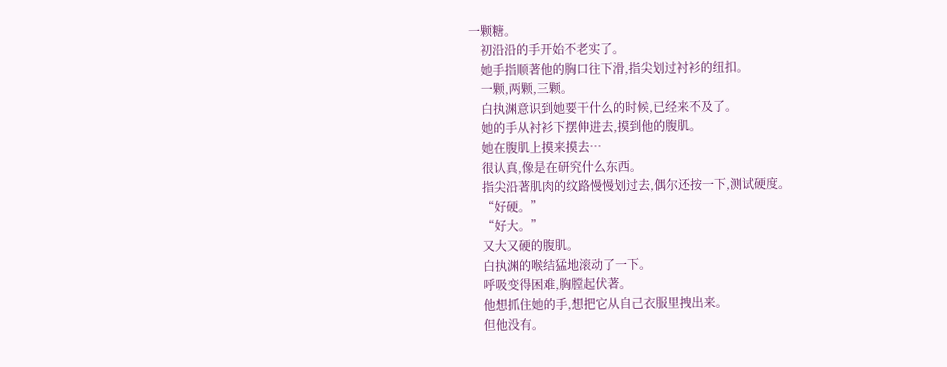一颗糖。
    初沿沿的手开始不老实了。
    她手指顺著他的胸口往下滑,指尖划过衬衫的纽扣。
    一颗,两颗,三颗。
    白执渊意识到她要干什么的时候,已经来不及了。
    她的手从衬衫下摆伸进去,摸到他的腹肌。
    她在腹肌上摸来摸去…
    很认真,像是在研究什么东西。
    指尖沿著肌肉的纹路慢慢划过去,偶尔还按一下,测试硬度。
    “好硬。”
    “好大。”
    又大又硬的腹肌。
    白执渊的喉结猛地滚动了一下。
    呼吸变得困难,胸膛起伏著。
    他想抓住她的手,想把它从自己衣服里拽出来。
    但他没有。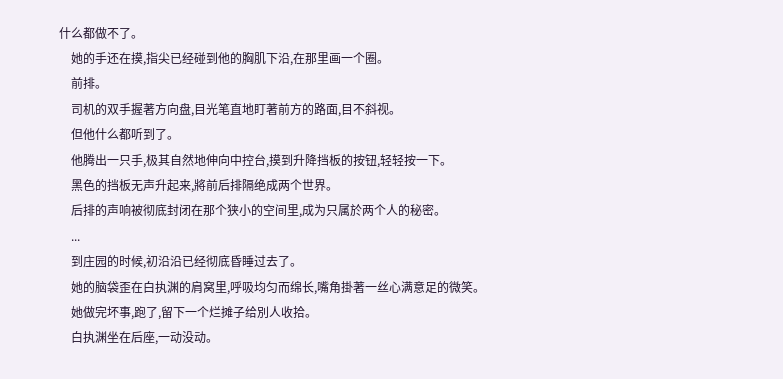什么都做不了。
    她的手还在摸,指尖已经碰到他的胸肌下沿,在那里画一个圈。
    前排。
    司机的双手握著方向盘,目光笔直地盯著前方的路面,目不斜视。
    但他什么都听到了。
    他腾出一只手,极其自然地伸向中控台,摸到升降挡板的按钮,轻轻按一下。
    黑色的挡板无声升起来,將前后排隔绝成两个世界。
    后排的声响被彻底封闭在那个狭小的空间里,成为只属於两个人的秘密。
    ...
    到庄园的时候,初沿沿已经彻底昏睡过去了。
    她的脑袋歪在白执渊的肩窝里,呼吸均匀而绵长,嘴角掛著一丝心满意足的微笑。
    她做完坏事,跑了,留下一个烂摊子给別人收拾。
    白执渊坐在后座,一动没动。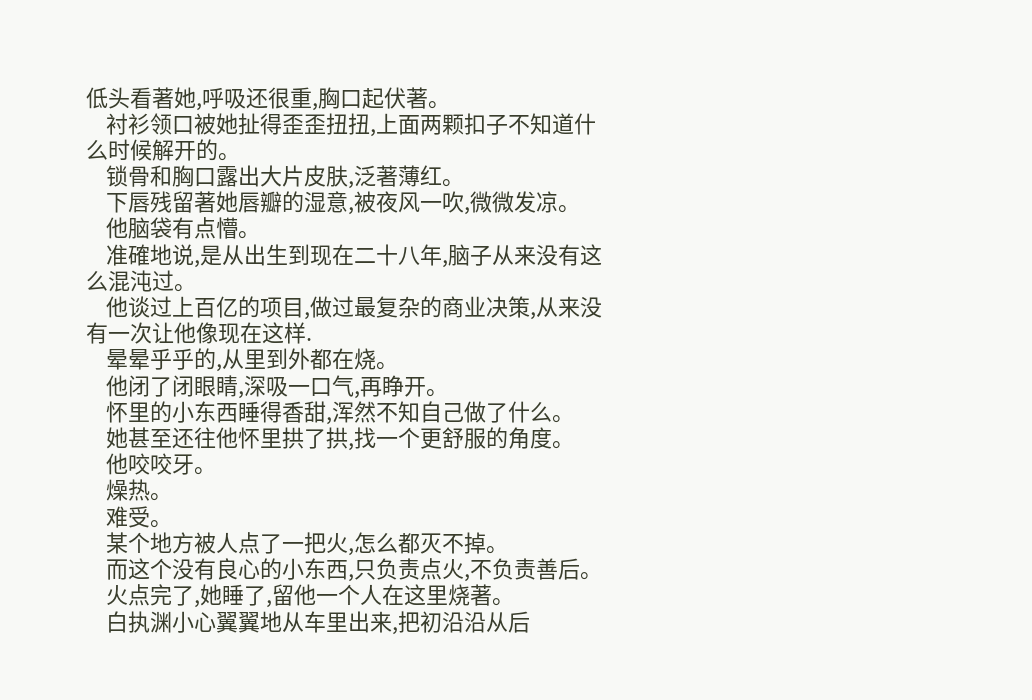低头看著她,呼吸还很重,胸口起伏著。
    衬衫领口被她扯得歪歪扭扭,上面两颗扣子不知道什么时候解开的。
    锁骨和胸口露出大片皮肤,泛著薄红。
    下唇残留著她唇瓣的湿意,被夜风一吹,微微发凉。
    他脑袋有点懵。
    准確地说,是从出生到现在二十八年,脑子从来没有这么混沌过。
    他谈过上百亿的项目,做过最复杂的商业决策,从来没有一次让他像现在这样.
    晕晕乎乎的,从里到外都在烧。
    他闭了闭眼睛,深吸一口气,再睁开。
    怀里的小东西睡得香甜,浑然不知自己做了什么。
    她甚至还往他怀里拱了拱,找一个更舒服的角度。
    他咬咬牙。
    燥热。
    难受。
    某个地方被人点了一把火,怎么都灭不掉。
    而这个没有良心的小东西,只负责点火,不负责善后。
    火点完了,她睡了,留他一个人在这里烧著。
    白执渊小心翼翼地从车里出来,把初沿沿从后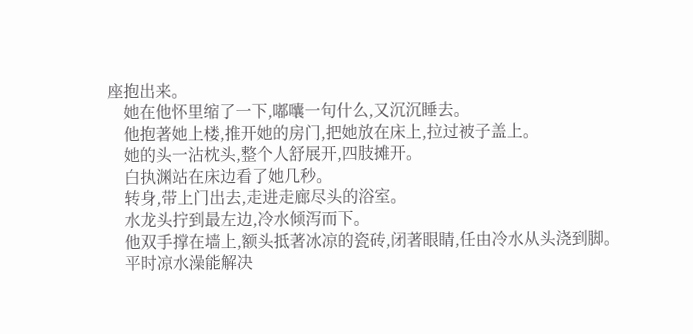座抱出来。
    她在他怀里缩了一下,嘟囔一句什么,又沉沉睡去。
    他抱著她上楼,推开她的房门,把她放在床上,拉过被子盖上。
    她的头一沾枕头,整个人舒展开,四肢摊开。
    白执渊站在床边看了她几秒。
    转身,带上门出去,走进走廊尽头的浴室。
    水龙头拧到最左边,冷水倾泻而下。
    他双手撑在墙上,额头抵著冰凉的瓷砖,闭著眼睛,任由冷水从头浇到脚。
    平时凉水澡能解决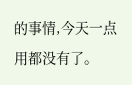的事情,今天一点用都没有了。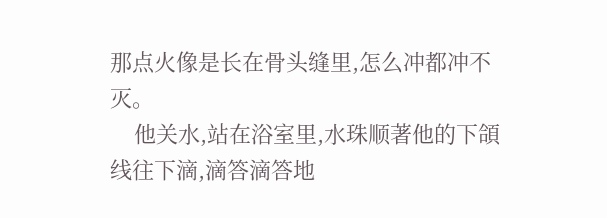那点火像是长在骨头缝里,怎么冲都冲不灭。
    他关水,站在浴室里,水珠顺著他的下頜线往下滴,滴答滴答地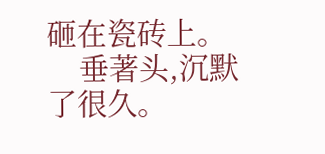砸在瓷砖上。
    垂著头,沉默了很久。